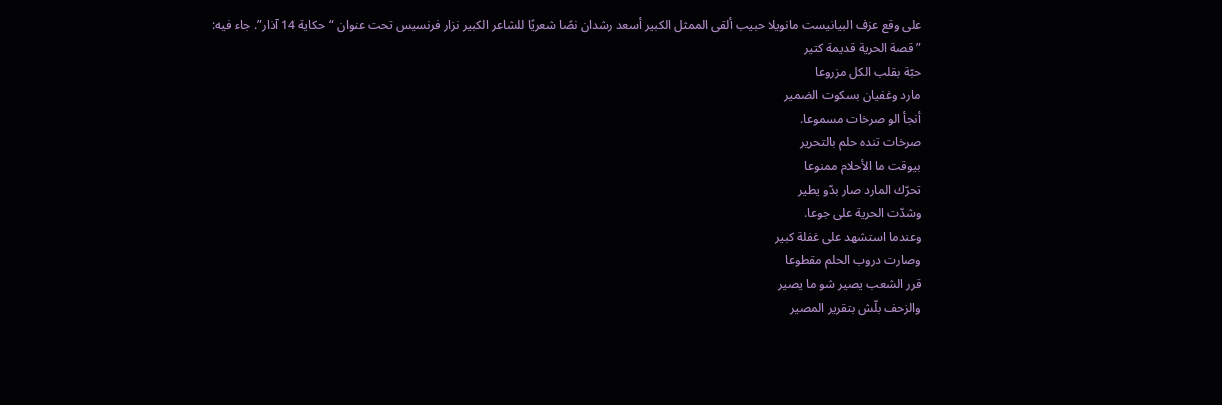على وقع عزف البيانيست مانويلا حبيب ألقى الممثل الكبير أسعد رشدان نصًا شعريًا للشاعر الكبير نزار فرنسيس تحت عنوان “حكاية 14 آذار”. جاء فيه:
” قصة الحرية قديمة كتير
حبّة بقلب الكل مزروعا
مارد وغفيان بسكوت الضمير
أنجأ الو صرخات مسموعا.
صرخات تنده حلم بالتحرير
بيوقت ما الأحلام ممنوعا
تحرّك المارد صار بدّو يطير
وشدّت الحرية على جوعا.
وعندما استشهد على غفلة كبير
وصارت دروب الحلم مقطوعا
قرر الشعب يصير شو ما يصير
والزحف بلّش بتقرير المصير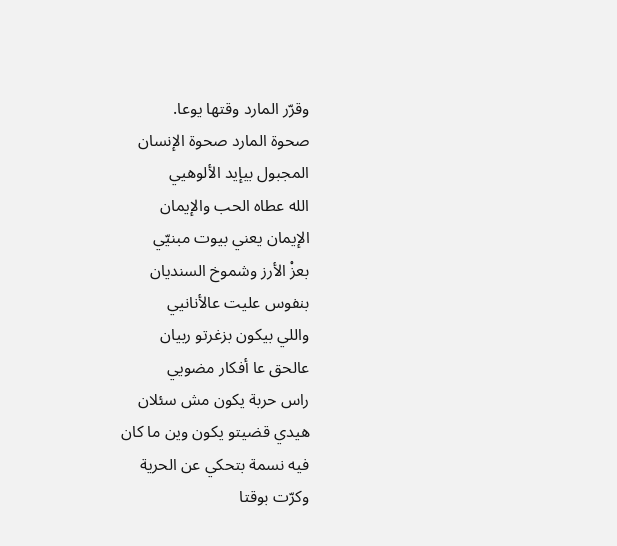وقرّر المارد وقتها يوعا.
صحوة المارد صحوة الإنسان
المجبول بيإيد الألوهيي
الله عطاه الحب والإيمان
الإيمان يعني بيوت مبنيّي
بعزْ الأرز وشموخ السنديان
بنفوس عليت عالأنانيي
واللي بيكون بزغرتو ربيان
عالحق عا أفكار مضويي
راس حربة يكون مش سئلان
هيدي قضيتو يكون وين ما كان
فيه نسمة بتحكي عن الحرية
وكرّت بوقتا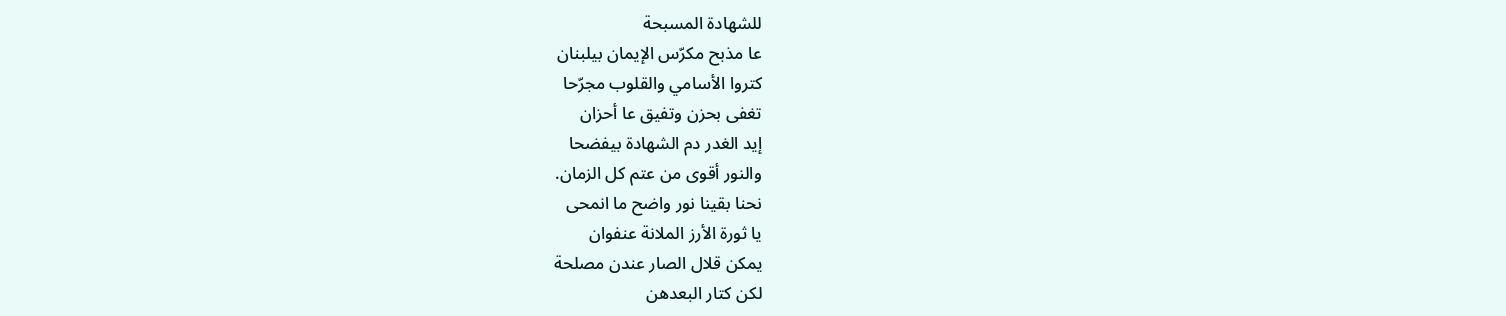للشهادة المسبحة
عا مذبح مكرّس الإيمان بيلبنان
كتروا الأسامي والقلوب مجرّحا
تغفى بحزن وتفيق عا أحزان
إيد الغدر دم الشهادة بيفضحا
والنور أقوى من عتم كل الزمان.
نحنا بقينا نور واضح ما انمحى
يا ثورة الأرز الملانة عنفوان
يمكن قلال الصار عندن مصلحة
لكن كتار البعدهن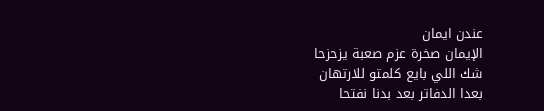عندن ايمان
الإيمان صخرة عزم صعبة يزحزحا
شك اللي بايع كلمتو للارتهان
بعدا الدفاتر بعد بدنا نفتحا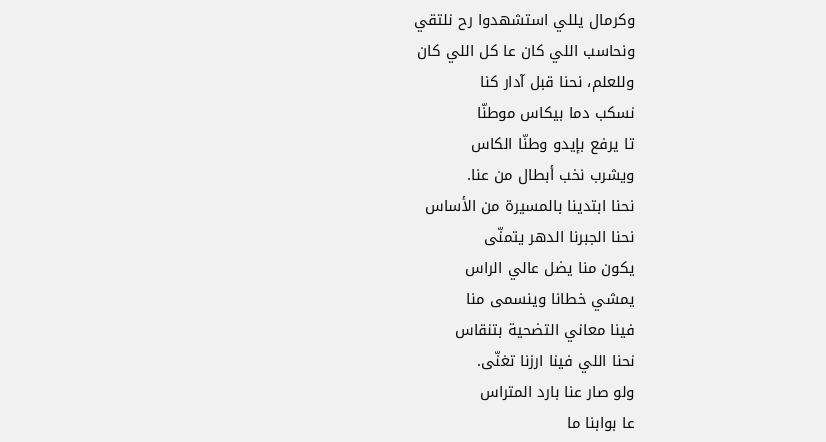وكرمال يللي استشهدوا رح نلتقي
ونحاسب اللي كان عا كل اللي كان
وللعلم، نحنا قبل آدار كنا
نسكب دما بيكاس موطنّا
تا يرفع بإيدو وطنّا الكاس
ويشرب نخب أبطال من عنا.
نحنا ابتدينا بالمسيرة من الأساس
نحنا الجبرنا الدهر يتمنّى
يكون منا يضل عالي الراس
يمشي خطانا وينسمى منا
فينا معاني التضحية بتنقاس
نحنا اللي فينا ارزنا تغنّى.
ولو صار عنا بارد المتراس
عا بوابنا ما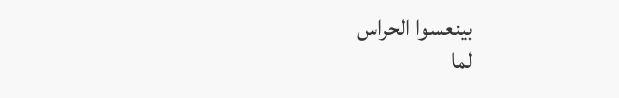بينعسوا الحراس
لما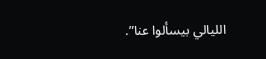الليالي بيسألوا عنا”.